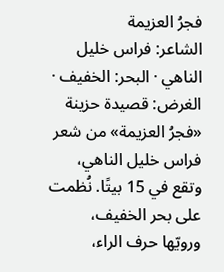فجرُ العزيمة
الشاعر: فراس خليل الناهي · البحر: الخفيف · الغرض: قصيدة حزينة
«فجرُ العزيمة» من شعر فراس خليل الناهي، وتقع في 15 بيتًا. نُظمت على بحر الخفيف، ورويّها حرف الراء،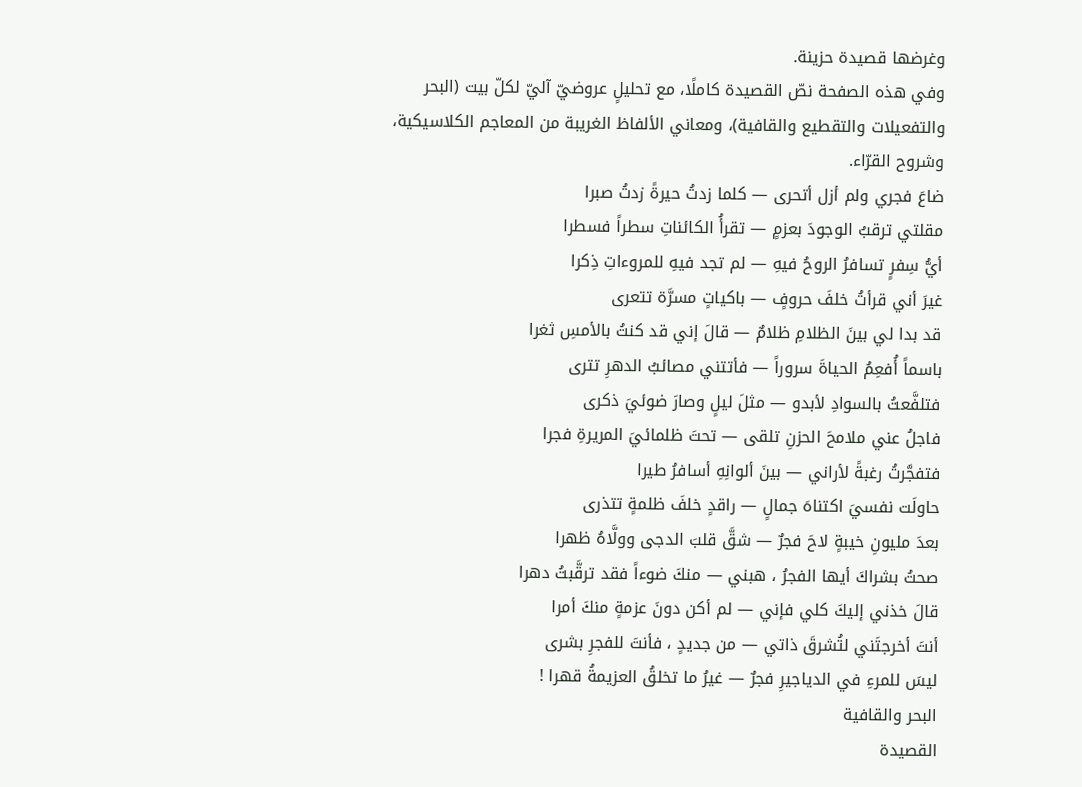وغرضها قصيدة حزينة.
وفي هذه الصفحة نصّ القصيدة كاملًا، مع تحليلٍ عروضيّ آليّ لكلّ بيت (البحر والتفعيلات والتقطيع والقافية)، ومعاني الألفاظ الغريبة من المعاجم الكلاسيكية، وشروح القرّاء.
ضاعَ فجري ولم أزل أتحرى — كلما زدتُ حيرةً زدتُ صبرا
مقلتي ترقبُ الوجودَ بعزمٍ — تقرأُ الكائناتِ سطراً فسطرا
أيُّ سِفرٍ تسافرُ الروحُ فيهِ — لم تجد فيهِ للمروءاتِ ذِكرا
غيرَ أني قرأتُ خلفَ حروفٍ — باكياتٍ مسرَّة تتعرى
قد بدا لي بينَ الظلامِ ظلامٌ — قالَ إني قد كنتُ بالأمسِ ثغرا
باسماً أُفعِمُ الحياةَ سروراً — فأتتني مصائبُ الدهرِ تترى
فتلفَّعتُ بالسوادِ لأبدو — مثلَ ليلٍ وصارَ ضوئيَ ذكرى
فاجلُ عني ملامحَ الحزنِ تلقى — تحتَ ظلمائيَ المريرةِ فجرا
فتفجَّرتُ رغبةً لأراني — بينَ ألوانِهِ أسافرُ طيرا
حاولَت نفسيَ اكتناهَ جمالٍ — راقدٍ خلفَ ظلمةٍ تتذرى
بعدَ مليونِ خيبةٍ لاحَ فجرٌ — شقَّ قلبَ الدجى وولَّاهُ ظهرا
صحتُ بشراكَ أيها الفجرُ ، هبني — منكَ ضوءاً فقد ترقَّبتُ دهرا
قالَ خذني إليكَ كلي فإني — لم أكن دونَ عزمةٍ منكَ أمرا
أنتَ أخرجتَني لتُشرقَ ذاتي — من جديدٍ ، فأنتَ للفجرِ بشرى
ليسَ للمرءِ في الدياجيرِ فجرٌ — غيرُ ما تخلقُ العزيمةُ قهرا !
البحر والقافية
القصيدة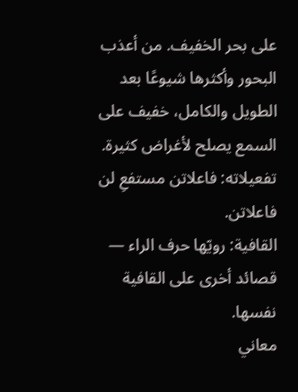على بحر الخفيف. من أعذب البحور وأكثرها شيوعًا بعد الطويل والكامل، خفيف على السمع يصلح لأغراض كثيرة.
تفعيلاته: فاعلاتن مستفعِ لن فاعلاتن.
القافية: رويّها حرف الراء — قصائد أخرى على القافية نفسها.
معاني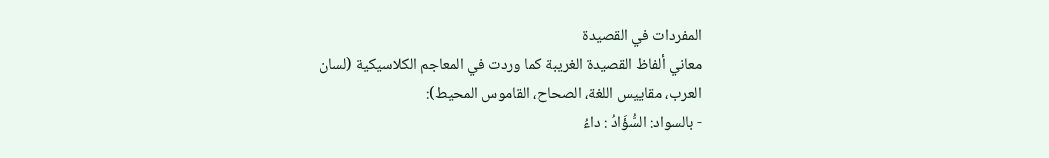المفردات في القصيدة
معاني ألفاظ القصيدة الغريبة كما وردت في المعاجم الكلاسيكية (لسان العرب، مقاييس اللغة، الصحاح، القاموس المحيط):
- بالسواد: السُّؤَادُ : داءُ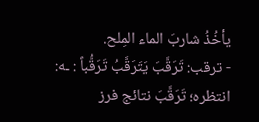يأخُذُ شاربَ الماء المِلح.
- ترقب: تَرَقَّبَ يَتَرَقَّبُ تَرَقُّباً : ـه: انتظره؛ تَرَقَّبَ نتائج فرز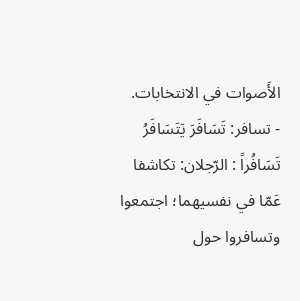الأَصوات في الانتخابات.
- تسافر: تَسَافَرَ يَتَسَافَرُ تَسَافُراً : الرّجلان: تكاشفا عَمّا في نفسيهما؛ اجتمعوا وتسافروا حول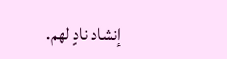إنشاد نادٍ لهم.